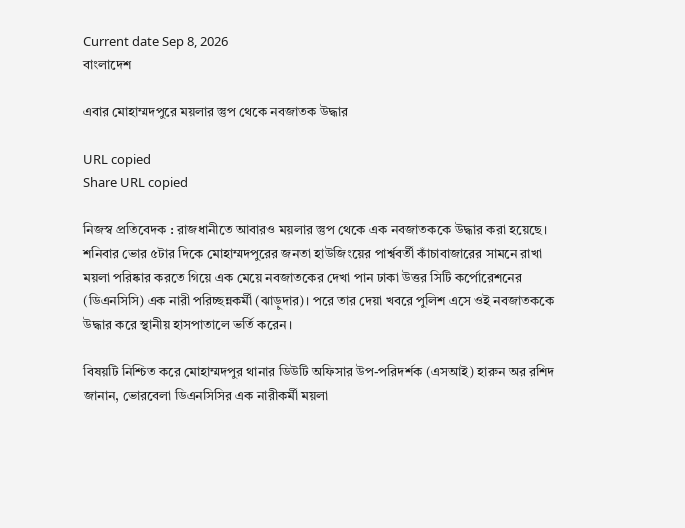Current date Sep 8, 2026
বাংলাদেশ

এবার মোহাম্মদপুরে ময়লার স্তুপ থেকে নবজাতক উদ্ধার

URL copied
Share URL copied

নিজস্ব প্রতিবেদক : রাজধানীতে আবারও ময়লার স্তুপ থেকে এক নবজাতককে উদ্ধার করা হয়েছে। শনিবার ভোর ৫টার দিকে মোহাম্মদপুরের জনতা হাউজিংয়ের পার্শ্ববর্তী কাঁচাবাজারের সামনে রাখা ময়লা পরিষ্কার করতে গিয়ে এক মেয়ে নবজাতকের দেখা পান ঢাকা উত্তর সিটি কর্পোরেশনের (ডিএনসিসি) এক নারী পরিচ্ছন্নকর্মী (ঝাড়ুদার)। পরে তার দেয়া খবরে পুলিশ এসে ওই নবজাতককে উদ্ধার করে স্থানীয় হাসপাতালে ভর্তি করেন।

বিষয়টি নিশ্চিত করে মোহাম্মদপুর থানার ডিউটি অফিসার উপ-পরিদর্শক (এসআই) হারুন অর রশিদ জানান, ভোরবেলা ডিএনসিসির এক নারীকর্মী ময়লা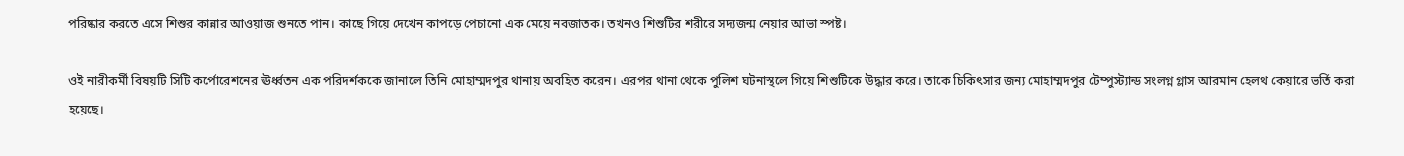পরিষ্কার করতে এসে শিশুর কান্নার আওয়াজ শুনতে পান। কাছে গিয়ে দেখেন কাপড়ে পেচানো এক মেয়ে নবজাতক। তখনও শিশুটির শরীরে সদ্যজন্ম নেয়ার আভা স্পষ্ট।

ওই নারীকর্মী বিষয়টি সিটি কর্পোরেশনের ঊর্ধ্বতন এক পরিদর্শককে জানালে তিনি মোহাম্মদপুর থানায় অবহিত করেন। এরপর থানা থেকে পুলিশ ঘটনাস্থলে গিয়ে শিশুটিকে উদ্ধার করে। তাকে চিকিৎসার জন্য মোহাম্মদপুর টেম্পুস্ট্যান্ড সংলগ্ন গ্লাস আরমান হেলথ কেয়ারে ভর্তি করা হয়েছে।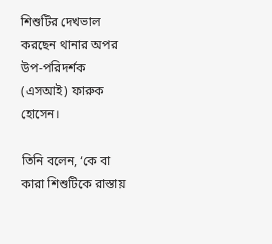শিশুটির দেখভাল করছেন থানার অপর উপ-পরিদর্শক (এসআই) ফারুক হোসেন।

তিনি বলেন, ‘কে বা কারা শিশুটিকে রাস্তায়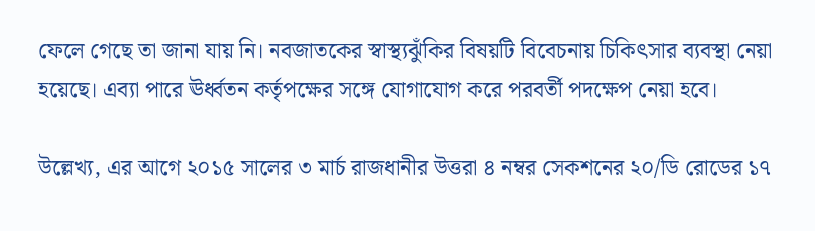ফেলে গেছে তা জানা যায় নি। নবজাতকের স্বাস্থ্যঝুঁকির বিষয়টি বিবেচনায় চিকিৎসার ব্যবস্থা নেয়া হয়েছে। এব্যা পারে ঊর্ধ্বতন কর্তৃপক্ষের সঙ্গে যোগাযোগ করে পরবর্তী পদক্ষেপ নেয়া হবে।

উল্লেখ্য, এর আগে ২০১৫ সালের ৩ মার্চ রাজধানীর উত্তরা ৪ নম্বর সেকশনের ২০/ডি রোডের ১৭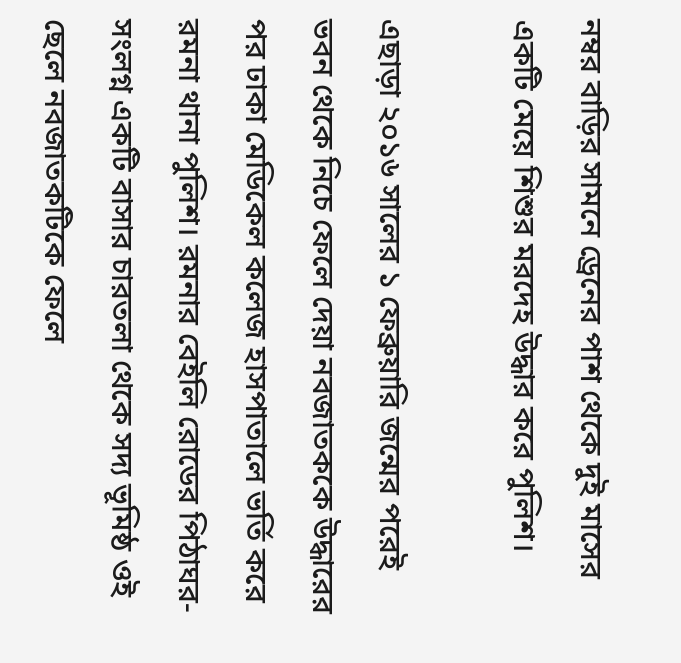নম্বর বাড়ির সামনে ড্রেনের পাশ থেকে দুই মাসের একটি মেয়ে শিশুর মরদেহ উদ্ধার করে পুলিশ।

এছাড়া ২০১৬ সালের ১ ফেব্রুয়ারি জন্মের পরেই ভবন থেকে নিচে ফেলে দেয়া নবজাতককে উদ্ধারের পর ঢাকা মেডিকেল কলেজ হাসপাতালে ভর্তি করে রমনা থানা পুলিশ। রমনার বেইলি রোডের পিঠাঘর-সংলগ্ন একটি বাসার চারতলা থেকে সদ্য ভূমিষ্ঠ ওই ছেলে নবজাতকটিকে ফেলে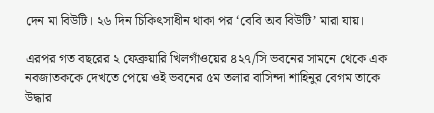দেন মা বিউটি। ২৬ দিন চিকিৎসাধীন থাকা পর ‘বেবি অব বিউটি’ মারা যায়।

এরপর গত বছরের ২ ফেব্রুয়ারি খিলগাঁওয়ের ৪২৭/সি ভবনের সামনে থেকে এক নবজাতককে দেখতে পেয়ে ওই ভবনের ৫ম তলার বাসিন্দা শাহিনুর বেগম তাকে উদ্ধার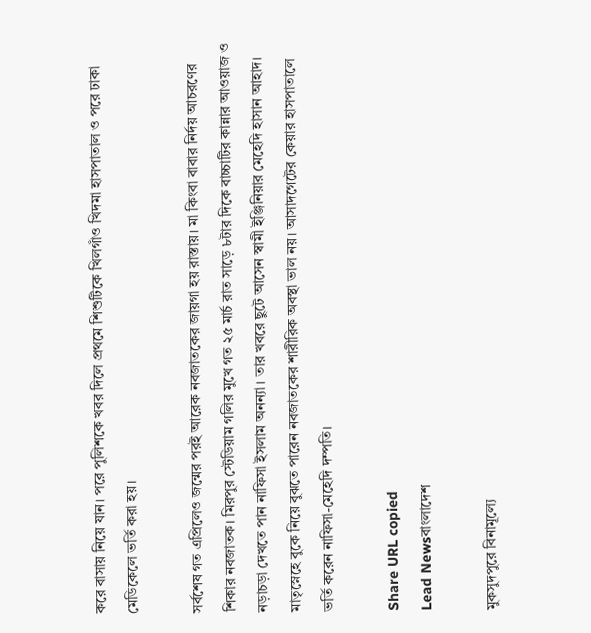করে বাসায় নিয়ে যান। পরে পুলিশকে খবর দিলে প্রথমে শিশুটিকে খিলগাঁও খিদমা হাসপাতাল ও পরে ঢাকা মেডিকেলে ভর্তি করা হয়।

সর্বশেষ গত এপ্রিলেও জন্মের পরই আরেক নবজাতকের জায়গা হয় রাস্তায়। মা কিংবা বাবার নির্দয় আচরণের শিকার নবজাতক। মিরপুর স্টেডিয়াম গলির মুখে গত ২৫ মার্চ রাত সাড়ে ৮টার দিকে বাচ্চাটির কান্নার আওয়াজ ও নড়াচড়া দেখতে পান নাফিসা ইসলাম অনন্যা। তার খবরে ছুটে আসেন স্বামী ইঞ্জিনিয়ার মেহেদি হাসান আহাদ। মাতৃস্নেহে বুকে নিয়ে বুঝতে পারেন নবজাতকের শারীরিক অবস্থা ভাল নয়। আসাদগেটের কেয়ার হাসপাতালে ভর্তি করেন নাফিসা-মেহেদি দম্পতি।

Share URL copied
Lead Newsবাংলাদেশ

মুকসুদপুরে বিনামূল্যে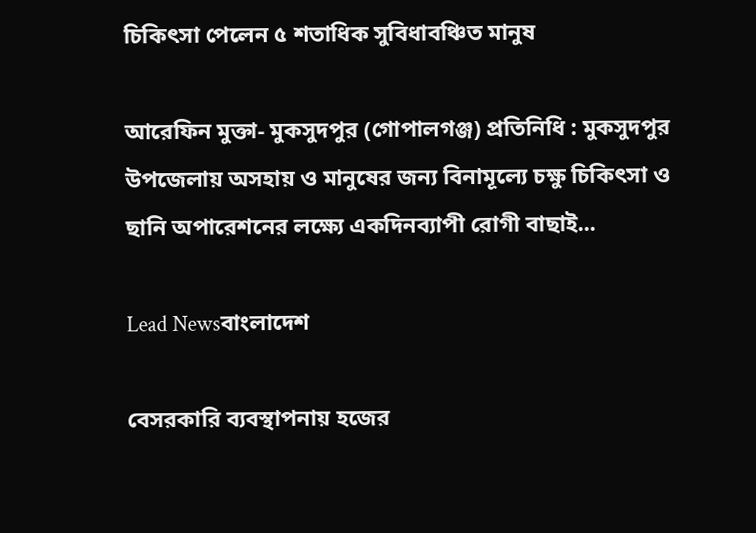চিকিৎসা পেলেন ৫ শতাধিক সুবিধাবঞ্চিত মানুষ

আরেফিন মুক্তা- মুকসুদপুর (গোপালগঞ্জ) প্রতিনিধি : মুকসুদপুর উপজেলায় অসহায় ও মানুষের জন্য বিনামূল্যে চক্ষু চিকিৎসা ও ছানি অপারেশনের লক্ষ্যে একদিনব্যাপী রোগী বাছাই...

Lead Newsবাংলাদেশ

বেসরকারি ব্যবস্থাপনায় হজের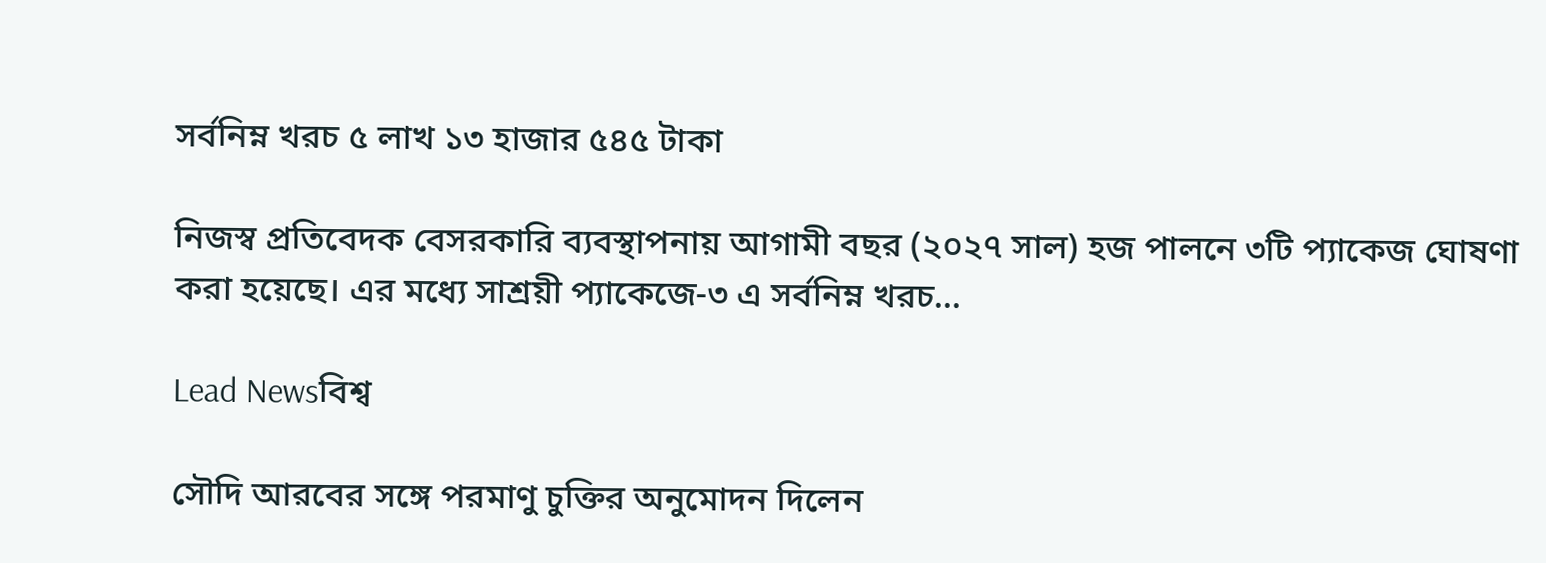সর্বনিম্ন খরচ ৫ লাখ ১৩ হাজার ৫৪৫ টাকা

নিজস্ব প্রতিবেদক বেসরকারি ব্যবস্থাপনায় আগামী বছর (২০২৭ সাল) হজ পালনে ৩টি প্যাকেজ ঘোষণা করা হয়েছে। এর মধ্যে সাশ্রয়ী প্যাকেজে-৩ এ সর্বনিম্ন খরচ...

Lead Newsবিশ্ব

সৌদি আরবের সঙ্গে পরমাণু চুক্তির অনুমোদন দিলেন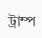ট্রাম্প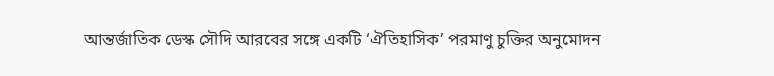আন্তর্জাতিক ডেস্ক সৌদি আরবের সঙ্গে একটি ‘ঐতিহাসিক’ পরমাণু চুক্তির অনুমোদন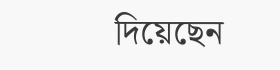দিয়েছেন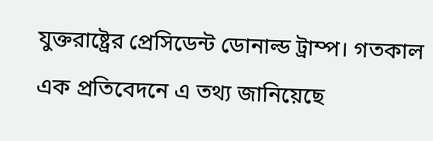যুক্তরাষ্ট্রের প্রেসিডেন্ট ডোনাল্ড ট্রাম্প। গতকাল এক প্রতিবেদনে এ তথ্য জানিয়েছে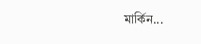মার্কিন...